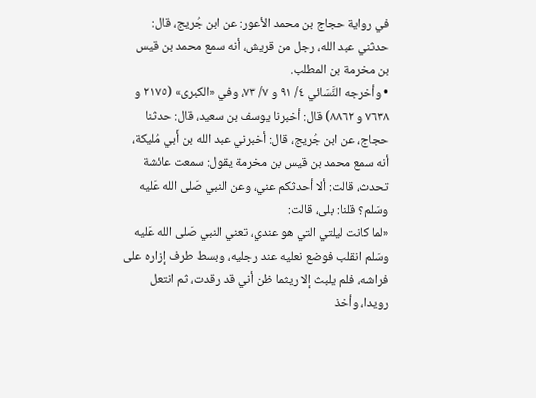في رواية حجاج بن محمد الأعور: عن ابن جُريج، قال: حدثني عبد الله، رجل من قريش، أنه سمع محمد بن قيس بن مخرمة بن المطلب.
• وأخرجه النَّسَائي ٤/ ٩١ و ٧/ ٧٣، وفي «الكبرى» (٢١٧٥ و ٧٦٣٨ و ٨٨٦٢) قال: أخبرنا يوسف بن سعيد، قال: حدثنا حجاج، عن ابن جُريج، قال: أخبرني عبد الله بن أَبي مُليكة، أنه سمع محمد بن قيس بن مخرمة يقول: سمعت عائشة تحدث، قالت: ألا أحدثكم عني، وعن النبي صَلى الله عَليه وسَلم؟ قلنا: بلى، قالت:
«لما كانت ليلتي التي هو عندي، تعني النبي صَلى الله عَليه وسَلم انقلب فوضع نعليه عند رجليه، وبسط طرف إزاره على فراشه، فلم يلبث إلا ريثما ظن أني قد رقدت، ثم انتعل رويدا، وأخذ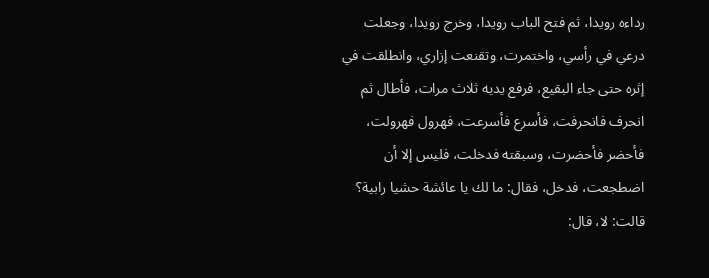رداءه رويدا، ثم فتح الباب رويدا، وخرج رويدا، وجعلت درعي في رأسي، واختمرت، وتقنعت إزاري، وانطلقت في إثره حتى جاء البقيع، فرفع يديه ثلاث مرات، فأطال ثم انحرف فانحرفت، فأسرع فأسرعت، فهرول فهرولت، فأحضر فأحضرت، وسبقته فدخلت، فليس إلا أن اضطجعت، فدخل، فقال: ما لك يا عائشة حشيا رابية؟ قالت: لا، قال: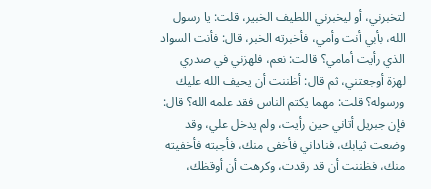لتخبرني، أو ليخبرني اللطيف الخبير، قلت: يا رسول الله، بأبي أنت وأمي، فأخبرته الخبر، قال: فأنت السواد الذي رأيت أمامي؟ قالت: نعم، فلهزني في صدري لهزة أوجعتني، ثم قال: أظننت أن يحيف الله عليك ورسوله؟ قلت: مهما يكتم الناس فقد علمه الله؟ قال: فإن جبريل أتاني حين رأيت، ولم يدخل علي، وقد وضعت ثيابك، فناداني فأخفى منك، فأجبته فأخفيته منك، فظننت أن قد رقدت، وكرهت أن أوقظك،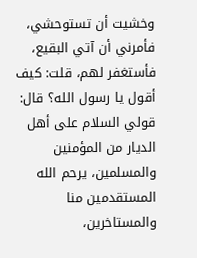وخشيت أن تستوحشي، فأمرني أن آتي البقيع، فأستغفر لهم، قلت: كيف أقول يا رسول الله؟ قال: قولي السلام على أهل الديار من المؤمنين والمسلمين، يرحم الله المستقدمين منا والمستاخرين،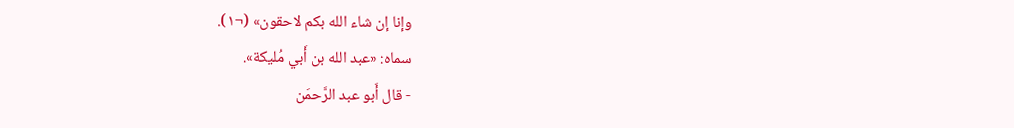وإنا إن شاء الله بكم لاحقون» (¬١).
سماه: «عبد الله بن أَبي مُليكة».
- قال أَبو عبد الرَّحمَن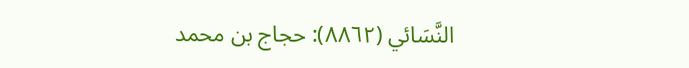النَّسَائي (٨٨٦٢): حجاج بن محمد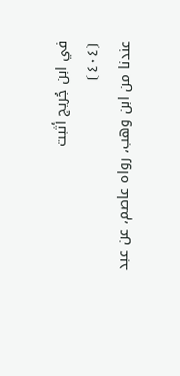في ابن جُريج أثبت
⦗٤٠٤⦘
عندنا من ابن وهب، رواه عاصم، عن عبد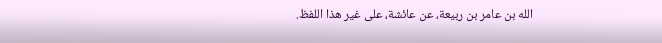الله بن عامر بن ربيعة، عن عائشة، على غير هذا اللفظ.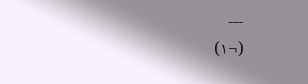---
(¬١)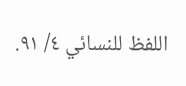اللفظ للنسائي ٤/ ٩١.